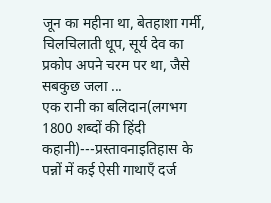जून का महीना था, बेतहाशा गर्मी, चिलचिलाती धूप, सूर्य देव का प्रकोप अपने चरम पर था, जैसे सबकुछ जला ...
एक रानी का बलिदान(लगभग 1800 शब्दों की हिंदी कहानी)---प्रस्तावनाइतिहास के पन्नों में कई ऐसी गाथाएँ दर्ज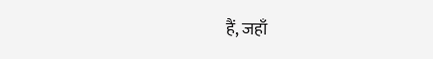हैं, जहाँ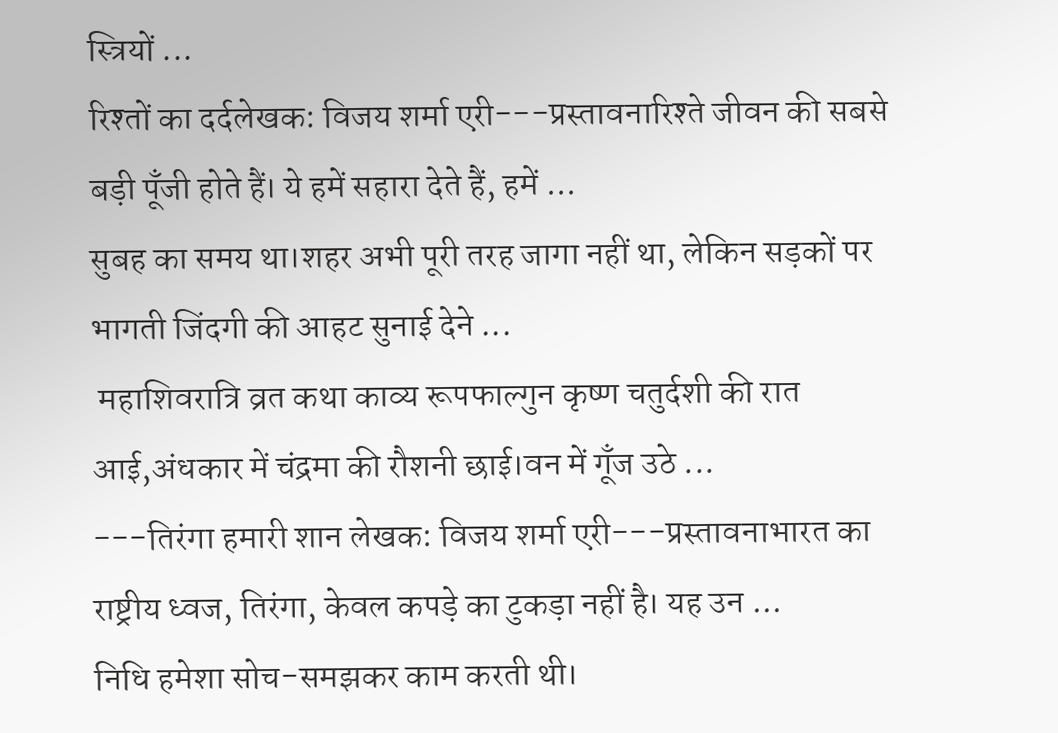स्त्रियों ...
रिश्तों का दर्दलेखक: विजय शर्मा एरी---प्रस्तावनारिश्ते जीवन की सबसे बड़ी पूँजी होते हैं। ये हमें सहारा देते हैं, हमें ...
सुबह का समय था।शहर अभी पूरी तरह जागा नहीं था, लेकिन सड़कों पर भागती जिंदगी की आहट सुनाई देने ...
 महाशिवरात्रि व्रत कथा काव्य रूपफाल्गुन कृष्ण चतुर्दशी की रात आई,अंधकार में चंद्रमा की रौशनी छाई।वन में गूँज उठे ...
---तिरंगा हमारी शान लेखक: विजय शर्मा एरी---प्रस्तावनाभारत का राष्ट्रीय ध्वज, तिरंगा, केवल कपड़े का टुकड़ा नहीं है। यह उन ...
निधि हमेशा सोच-समझकर काम करती थी।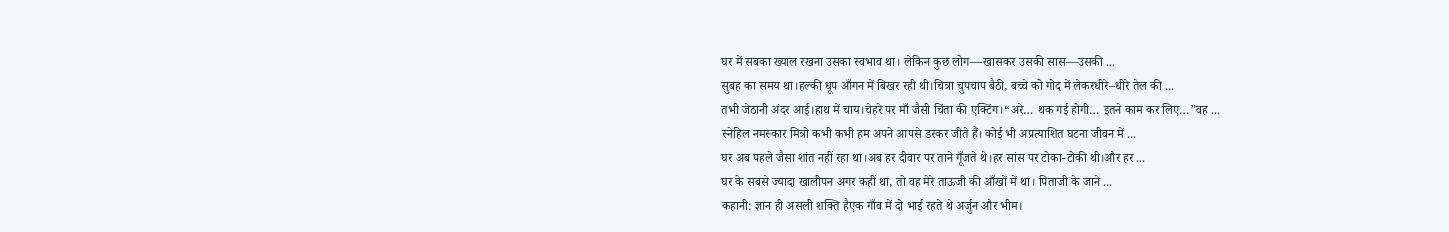घर में सबका ख्याल रखना उसका स्वभाव था। लेकिन कुछ लोग—खासकर उसकी सास—उसकी ...
सुबह का समय था।हल्की धूप आँगन में बिखर रही थी।चित्रा चुपचाप बैठी, बच्चे को गोद में लेकरधीरे–धीरे तेल की ...
तभी जेठानी अंदर आई।हाथ में चाय।चेहरे पर माँ जैसी चिंता की एक्टिंग।“अरे… थक गई होगी… इतने काम कर लिए…”वह ...
स्नेहिल नमस्कार मित्रो कभी कभी हम अपने आपसे डरकर जीते हैं। कोई भी अप्रत्याशित घटना जीवन में ...
घर अब पहले जैसा शांत नहीं रहा था।अब हर दीवार पर ताने गूँजते थे।हर सांस पर टोका-टोकी थी।और हर ...
घर के सबसे ज्यादा खालीपन अगर कहीं था, तो वह मेरे ताऊजी की आँखों में था। पिताजी के जाने ...
कहानी: ज्ञान ही असली शक्ति हैएक गाँव में दो भाई रहते थे अर्जुन और भीम।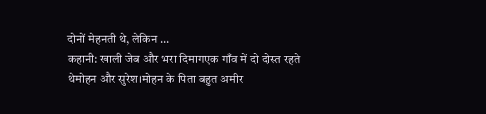दोनों मेहनती थे, लेकिन ...
कहानी: खाली जेब और भरा दिमागएक गाँव में दो दोस्त रहते थेमोहन और सुरेश।मोहन के पिता बहुत अमीर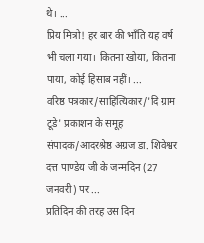थे। ...
प्रिय मित्रो! हर बार की भाँति यह वर्ष भी चला गया। कितना खोया, कितना पाया, कोई हिसाब नहीं। ...
वरिष्ठ पत्रकार/साहित्यिकार/'दि ग्राम टूडे' प्रकाशन के समूह संपादक/आदरश्रेष्ठ अग्रज डा. शिवेश्वर दत्त पाण्डेय जी के जन्मदिन (27 जनवरी) पर ...
प्रतिदिन की तरह उस दिन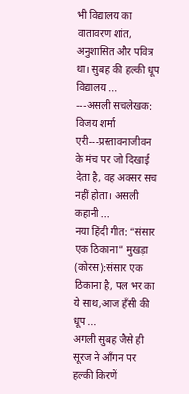भी विद्यालय का वातावरण शांत, अनुशासित और पवित्र था। सुबह की हल्की धूप विद्यालय ...
---असली सचलेखक: विजय शर्मा एरी---प्रस्तावनाजीवन के मंच पर जो दिखाई देता है, वह अक्सर सच नहीं होता। असली कहानी ...
नया हिंदी गीत: “संसार एक ठिकाना” मुखड़ा (कोरस):संसार एक ठिकाना है, पल भर का ये साथ,आज हँसी की धूप ...
अगली सुबह जैसे ही सूरज ने आँगन पर हल्की किरणें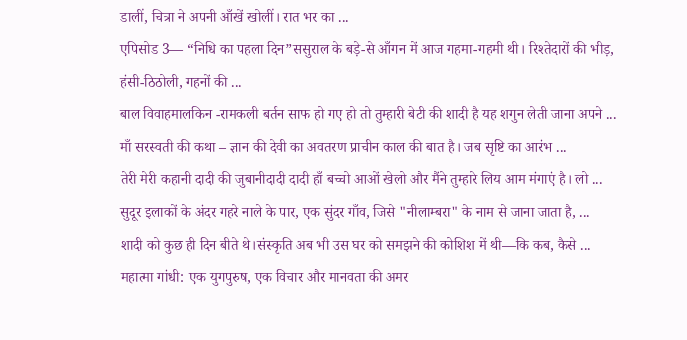डालीं, चित्रा ने अपनी आँखें खोलीं। रात भर का ...
एपिसोड 3— “निधि का पहला दिन”ससुराल के बड़े-से आँगन में आज गहमा-गहमी थी। रिश्तेदारों की भीड़, हंसी-ठिठोली, गहनों की ...
बाल विवाहमालकिन -रामकली बर्तन साफ हो गए हो तो तुम्हारी बेटी की शादी है यह शगुन लेती जाना अपने ...
माँ सरस्वती की कथा – ज्ञान की देवी का अवतरण प्राचीन काल की बात है। जब सृष्टि का आरंभ ...
तेरी मेरी कहानी दादी की जुबानीदादी दादी हाँ बच्चो आओं खेलो और मैंने तुम्हारे लिय आम मंगाएं है। लो ...
सुदूर इलाकों के अंदर गहरे नाले के पार, एक सुंदर गाँव, जिसे "नीलाम्बरा" के नाम से जाना जाता है, ...
शादी को कुछ ही दिन बीते थे।संस्कृति अब भी उस घर को समझने की कोशिश में थी—कि कब, कैसे ...
महात्मा गांधी: एक युगपुरुष, एक विचार और मानवता की अमर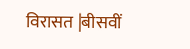विरासत |बीसवीं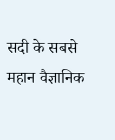सदी के सबसे महान वैज्ञानिक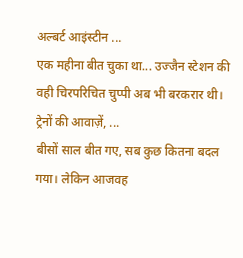अल्बर्ट आइंस्टीन ...
एक महीना बीत चुका था... उज्जैन स्टेशन की वही चिरपरिचित चुप्पी अब भी बरकरार थी। ट्रेनों की आवाज़ें, ...
बीसों साल बीत गए, सब कुछ कितना बदल गया। लेकिन आजवह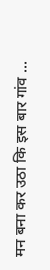मन बना कर उठा कि इस बार गांव ...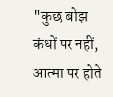"कुछ बोझ कंधों पर नहीं, आत्मा पर होते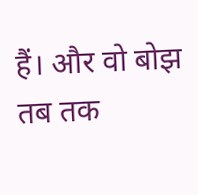हैं। और वो बोझ तब तक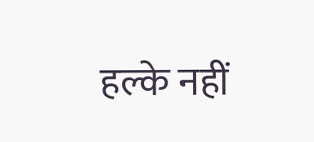हल्के नहीं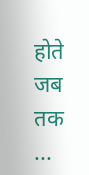होते जब तक ...